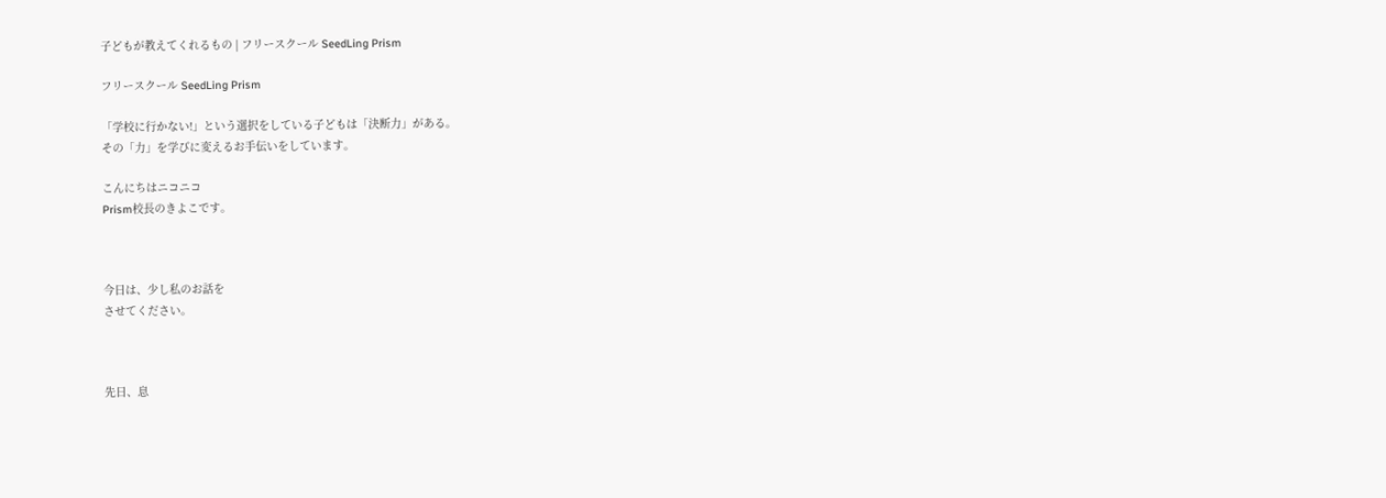子どもが教えてくれるもの | フリースクール SeedLing Prism

フリースクール SeedLing Prism

「学校に行かない!」という選択をしている子どもは「決断力」がある。
その「力」を学びに変えるお手伝いをしています。

こんにちはニコニコ
Prism校長のきよこです。



今日は、少し私のお話を
させてください。



先日、息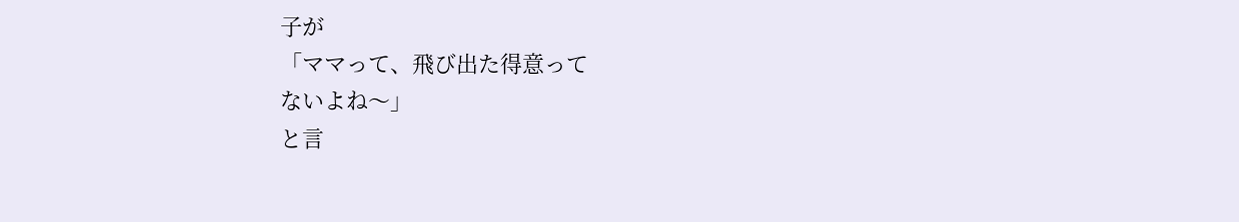子が
「ママって、飛び出た得意って
ないよね〜」
と言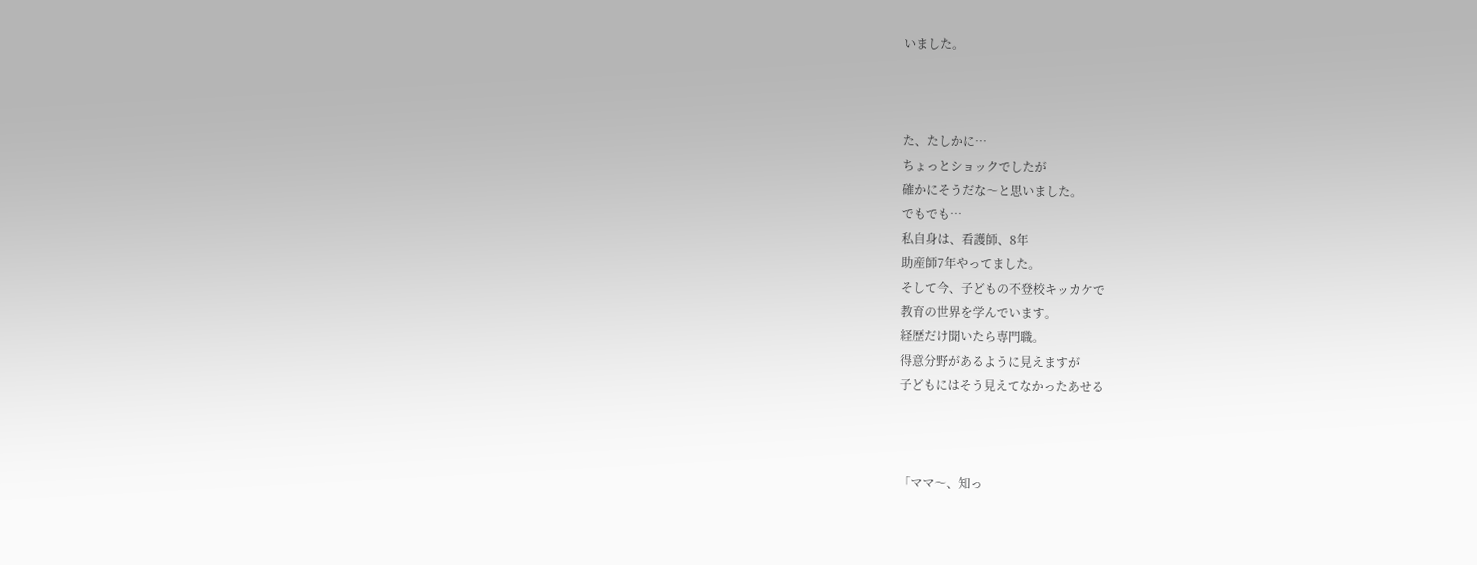いました。



た、たしかに…
ちょっとショックでしたが
確かにそうだな〜と思いました。
でもでも…
私自身は、看護師、8年
助産師7年やってました。
そして今、子どもの不登校キッカケで
教育の世界を学んでいます。
経歴だけ聞いたら専門職。
得意分野があるように見えますが
子どもにはそう見えてなかったあせる



「ママ〜、知っ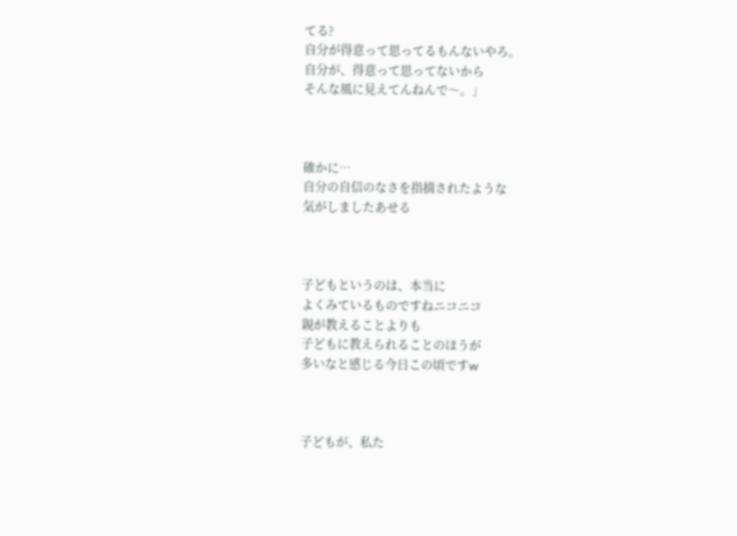てる?
自分が得意って思ってるもんないやろ。
自分が、得意って思ってないから
そんな風に見えてんねんで〜。」



確かに…
自分の自信のなさを指摘されたような
気がしましたあせる



子どもというのは、本当に
よくみているものですねニコニコ
親が教えることよりも
子どもに教えられることのほうが
多いなと感じる今日この頃ですw



子どもが、私た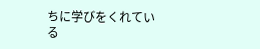ちに学びをくれている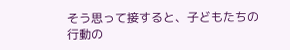そう思って接すると、子どもたちの
行動の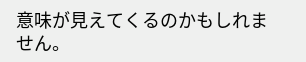意味が見えてくるのかもしれません。